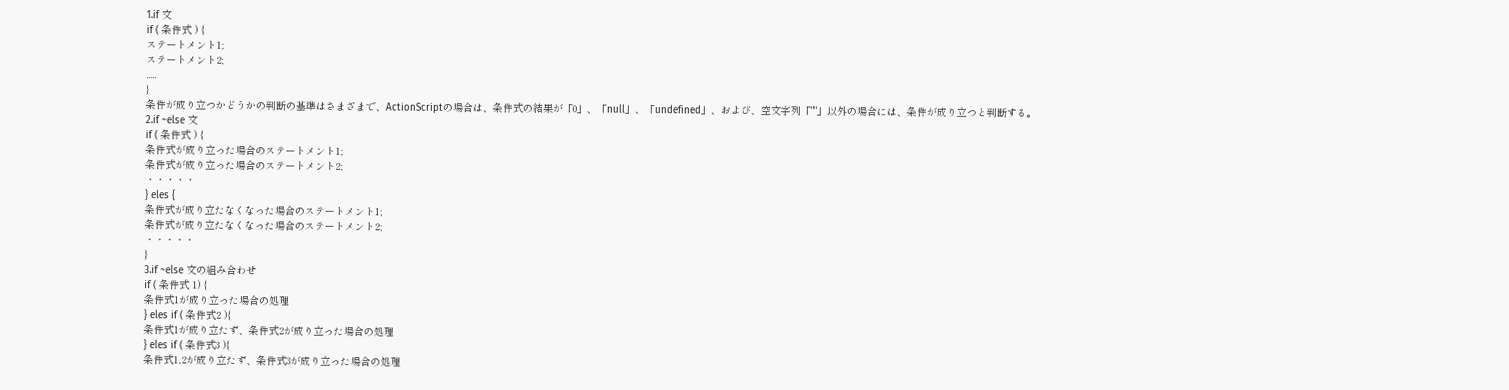1.if 文
if ( 条件式 ) {
ステートメント1;
ステートメント2;
.....
}
条件が成り立つかどうかの判断の基準はさまざまで、ActionScriptの場合は、条件式の結果が「0」、「null」、「undefined」、および、空文字列「""」以外の場合には、条件が成り立つと判断する。
2.if ~else 文
if ( 条件式 ) {
条件式が成り立った場合のステートメント1;
条件式が成り立った場合のステートメント2;
・・・・・
} eles {
条件式が成り立たなくなった場合のステートメント1;
条件式が成り立たなくなった場合のステートメント2;
・・・・・
}
3.if ~else 文の組み合わせ
if ( 条件式 1) {
条件式1が成り立った場合の処理
} eles if ( 条件式2 ){
条件式1が成り立たず、条件式2が成り立った場合の処理
} eles if ( 条件式3 ){
条件式1,2が成り立たず、条件式3が成り立った場合の処理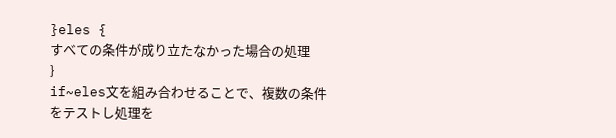}eles {
すべての条件が成り立たなかった場合の処理
}
if~eles文を組み合わせることで、複数の条件をテストし処理を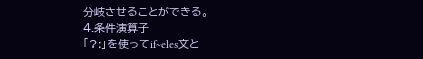分岐させることができる。
4.条件演算子
「?:」を使ってif~eles文と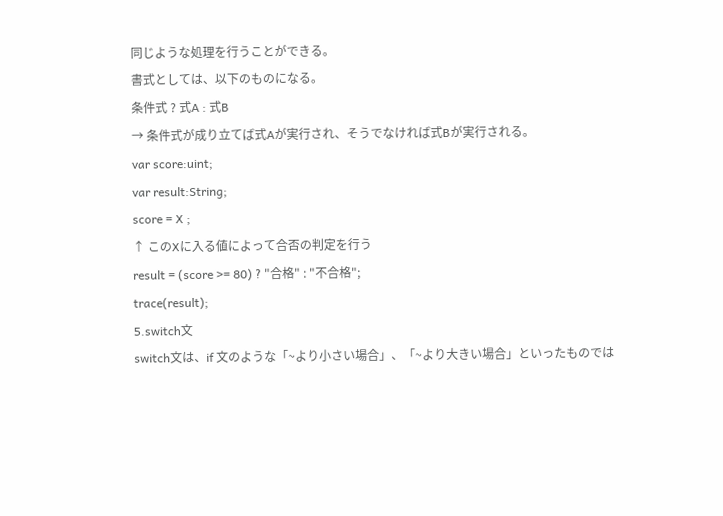同じような処理を行うことができる。
書式としては、以下のものになる。
条件式 ? 式A : 式B
→ 条件式が成り立てば式Aが実行され、そうでなければ式Bが実行される。
var score:uint;
var result:String;
score = X ;
↑ このXに入る値によって合否の判定を行う
result = (score >= 80) ? "合格" : "不合格";
trace(result);
5.switch文
switch文は、if 文のような「~より小さい場合」、「~より大きい場合」といったものでは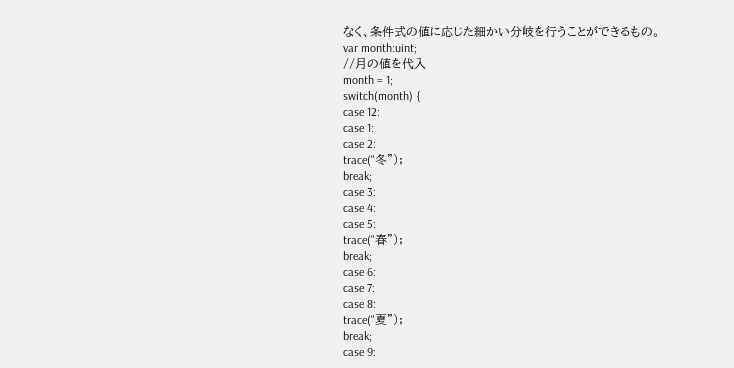なく、条件式の値に応じた細かい分岐を行うことができるもの。
var month:uint;
//月の値を代入
month = 1;
switch(month) {
case 12:
case 1:
case 2:
trace("冬");
break;
case 3:
case 4:
case 5:
trace("春");
break;
case 6:
case 7:
case 8:
trace("夏");
break;
case 9: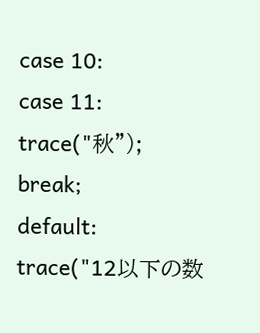case 10:
case 11:
trace("秋");
break;
default:
trace("12以下の数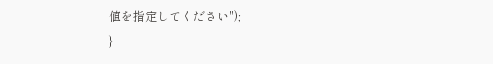値を指定してください");
}